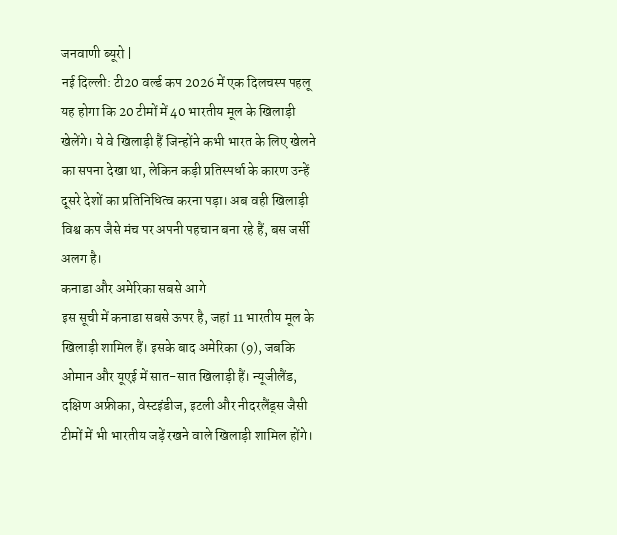जनवाणी ब्यूरो |
नई दिल्ली: टी20 वर्ल्ड कप 2026 में एक दिलचस्प पहलू यह होगा कि 20 टीमों में 40 भारतीय मूल के खिलाड़ी खेलेंगे। ये वे खिलाड़ी हैं जिन्होंने कभी भारत के लिए खेलने का सपना देखा था, लेकिन कड़ी प्रतिस्पर्धा के कारण उन्हें दूसरे देशों का प्रतिनिधित्व करना पड़ा। अब वही खिलाड़ी विश्व कप जैसे मंच पर अपनी पहचान बना रहे हैं, बस जर्सी अलग है।
कनाडा और अमेरिका सबसे आगे
इस सूची में कनाडा सबसे ऊपर है, जहां 11 भारतीय मूल के खिलाड़ी शामिल हैं। इसके बाद अमेरिका (9), जबकि ओमान और यूएई में सात-सात खिलाड़ी हैं। न्यूजीलैंड, दक्षिण अफ्रीका, वेस्टइंडीज, इटली और नीदरलैंड्स जैसी टीमों में भी भारतीय जड़ें रखने वाले खिलाड़ी शामिल होंगे।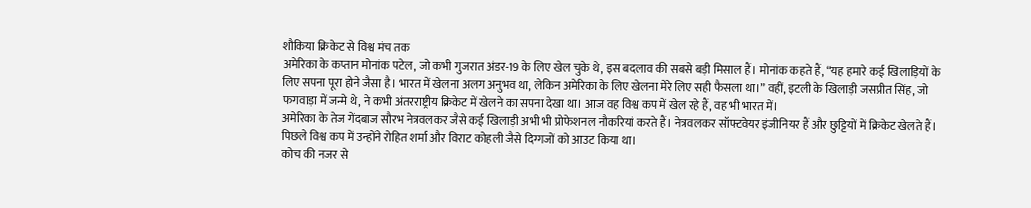शौकिया क्रिकेट से विश्व मंच तक
अमेरिका के कप्तान मोनांक पटेल, जो कभी गुजरात अंडर-19 के लिए खेल चुके थे, इस बदलाव की सबसे बड़ी मिसाल हैं। मोनांक कहते हैं, “यह हमारे कई खिलाड़ियों के लिए सपना पूरा होने जैसा है। भारत में खेलना अलग अनुभव था, लेकिन अमेरिका के लिए खेलना मेरे लिए सही फैसला था।” वहीं, इटली के खिलाड़ी जसप्रीत सिंह, जो फगवाड़ा में जन्मे थे, ने कभी अंतरराष्ट्रीय क्रिकेट में खेलने का सपना देखा था। आज वह विश्व कप में खेल रहे हैं, वह भी भारत में।
अमेरिका के तेज गेंदबाज सौरभ नेत्रवलकर जैसे कई खिलाड़ी अभी भी प्रोफेशनल नौकरियां करते हैं। नेत्रवलकर सॉफ्टवेयर इंजीनियर हैं और छुट्टियों में क्रिकेट खेलते हैं। पिछले विश्व कप में उन्होंने रोहित शर्मा और विराट कोहली जैसे दिग्गजों को आउट किया था।
कोच की नजर से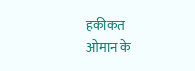हकीकत
ओमान के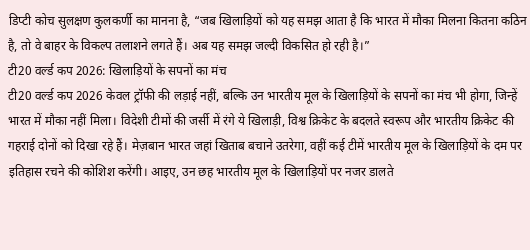डिप्टी कोच सुलक्षण कुलकर्णी का मानना है, “जब खिलाड़ियों को यह समझ आता है कि भारत में मौका मिलना कितना कठिन है, तो वे बाहर के विकल्प तलाशने लगते हैं। अब यह समझ जल्दी विकसित हो रही है।”
टी20 वर्ल्ड कप 2026: खिलाड़ियों के सपनों का मंच
टी20 वर्ल्ड कप 2026 केवल ट्रॉफी की लड़ाई नहीं, बल्कि उन भारतीय मूल के खिलाड़ियों के सपनों का मंच भी होगा, जिन्हें भारत में मौका नहीं मिला। विदेशी टीमों की जर्सी में रंगे ये खिलाड़ी, विश्व क्रिकेट के बदलते स्वरूप और भारतीय क्रिकेट की गहराई दोनों को दिखा रहे हैं। मेज़बान भारत जहां खिताब बचाने उतरेगा, वहीं कई टीमें भारतीय मूल के खिलाड़ियों के दम पर इतिहास रचने की कोशिश करेंगी। आइए, उन छह भारतीय मूल के खिलाड़ियों पर नजर डालते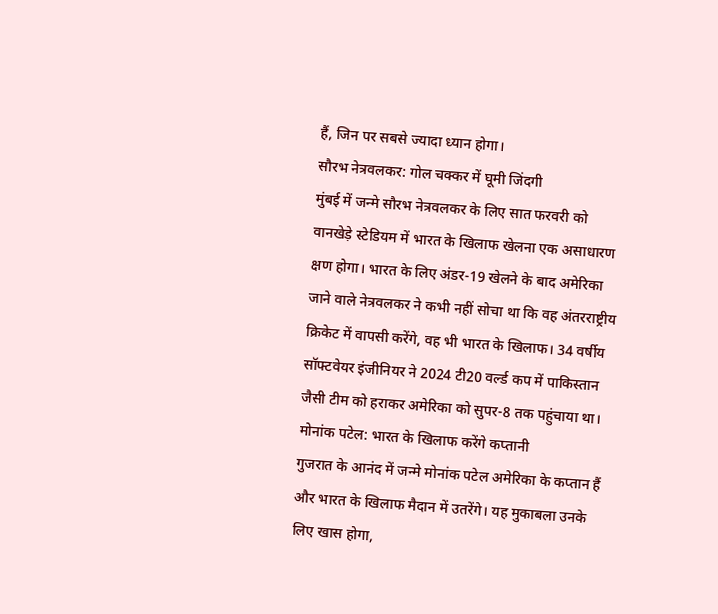हैं, जिन पर सबसे ज्यादा ध्यान होगा।
सौरभ नेत्रवलकर: गोल चक्कर में घूमी जिंदगी
मुंबई में जन्मे सौरभ नेत्रवलकर के लिए सात फरवरी को वानखेड़े स्टेडियम में भारत के खिलाफ खेलना एक असाधारण क्षण होगा। भारत के लिए अंडर-19 खेलने के बाद अमेरिका जाने वाले नेत्रवलकर ने कभी नहीं सोचा था कि वह अंतरराष्ट्रीय क्रिकेट में वापसी करेंगे, वह भी भारत के खिलाफ। 34 वर्षीय सॉफ्टवेयर इंजीनियर ने 2024 टी20 वर्ल्ड कप में पाकिस्तान जैसी टीम को हराकर अमेरिका को सुपर-8 तक पहुंचाया था।
मोनांक पटेल: भारत के खिलाफ करेंगे कप्तानी
गुजरात के आनंद में जन्मे मोनांक पटेल अमेरिका के कप्तान हैं और भारत के खिलाफ मैदान में उतरेंगे। यह मुकाबला उनके लिए खास होगा,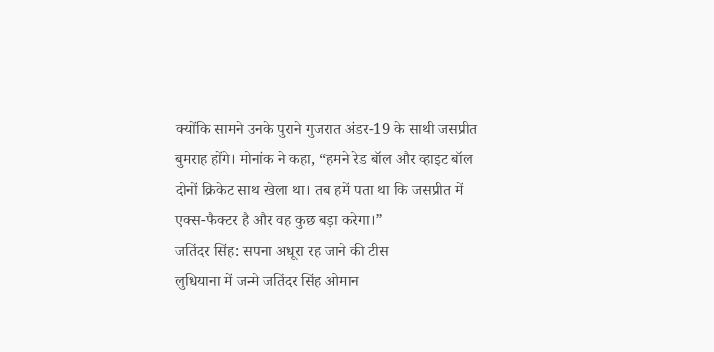क्योंकि सामने उनके पुराने गुजरात अंडर-19 के साथी जसप्रीत बुमराह होंगे। मोनांक ने कहा, “हमने रेड बॉल और व्हाइट बॉल दोनों क्रिकेट साथ खेला था। तब हमें पता था कि जसप्रीत में एक्स-फैक्टर है और वह कुछ बड़ा करेगा।”
जतिंदर सिंह: सपना अधूरा रह जाने की टीस
लुधियाना में जन्मे जतिंदर सिंह ओमान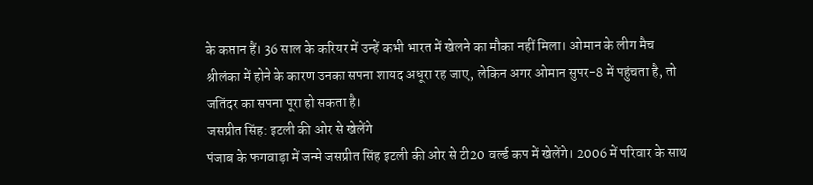के कप्तान हैं। 36 साल के करियर में उन्हें कभी भारत में खेलने का मौका नहीं मिला। ओमान के लीग मैच श्रीलंका में होने के कारण उनका सपना शायद अधूरा रह जाए, लेकिन अगर ओमान सुपर-8 में पहुंचता है, तो जतिंदर का सपना पूरा हो सकता है।
जसप्रीत सिंह: इटली की ओर से खेलेंगे
पंजाब के फगवाड़ा में जन्मे जसप्रीत सिंह इटली की ओर से टी20 वर्ल्ड कप में खेलेंगे। 2006 में परिवार के साथ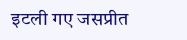इटली गए जसप्रीत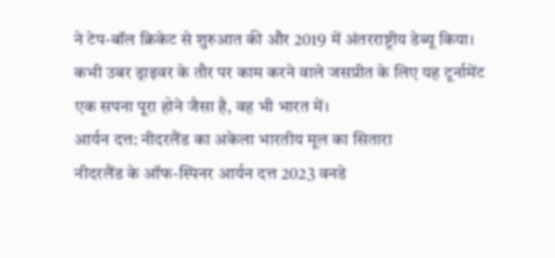ने टेप-बॉल क्रिकेट से शुरुआत की और 2019 में अंतरराष्ट्रीय डेब्यू किया। कभी उबर ड्राइवर के तौर पर काम करने वाले जसप्रीत के लिए यह टूर्नामेंट एक सपना पूरा होने जैसा है, वह भी भारत में।
आर्यन दत्त: नीदरलैंड का अकेला भारतीय मूल का सितारा
नीदरलैंड के ऑफ-स्पिनर आर्यन दत्त 2023 वनडे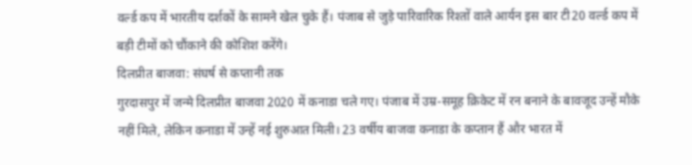वर्ल्ड कप में भारतीय दर्शकों के सामने खेल चुके हैं। पंजाब से जुड़े पारिवारिक रिश्तों वाले आर्यन इस बार टी20 वर्ल्ड कप में बड़ी टीमों को चौंकाने की कोशिश करेंगे।
दिलप्रीत बाजवा: संघर्ष से कप्तानी तक
गुरदासपुर में जन्मे दिलप्रीत बाजवा 2020 में कनाडा चले गए। पंजाब में उम्र-समूह क्रिकेट में रन बनाने के बावजूद उन्हें मौके नहीं मिले, लेकिन कनाडा में उन्हें नई शुरुआत मिली। 23 वर्षीय बाजवा कनाडा के कप्तान हैं और भारत में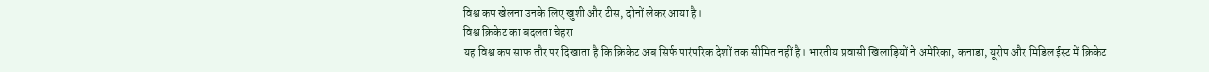विश्व कप खेलना उनके लिए खुशी और टीस, दोनों लेकर आया है।
विश्व क्रिकेट का बदलता चेहरा
यह विश्व कप साफ तौर पर दिखाता है कि क्रिकेट अब सिर्फ पारंपरिक देशों तक सीमित नहीं है। भारतीय प्रवासी खिलाड़ियों ने अमेरिका, कनाडा, यूरोप और मिडिल ईस्ट में क्रिकेट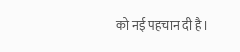को नई पहचान दी है।